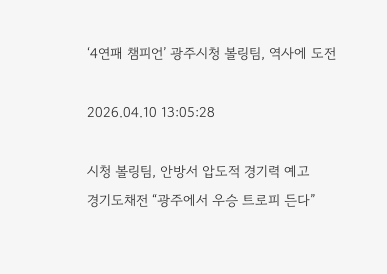‘4연패 챔피언’ 광주시청 볼링팀, 역사에 도전

2026.04.10 13:05:28

시청 볼링팀, 안방서 압도적 경기력 예고
경기도채전 “광주에서 우승 트로피 든다”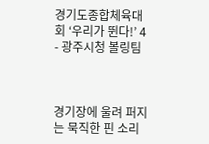경기도종합체육대회 ‘우리가 뛴다!’ 4 - 광주시청 볼링팀



경기장에 울려 퍼지는 묵직한 핀 소리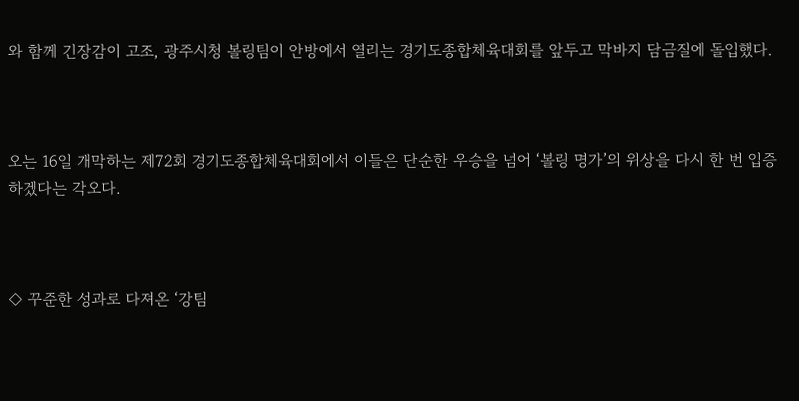와 함께 긴장감이 고조, 광주시청 볼링팀이 안방에서 열리는 경기도종합체육대회를 앞두고 막바지 담금질에 돌입했다.



오는 16일 개막하는 제72회 경기도종합체육대회에서 이들은 단순한 우승을 넘어 ‘볼링 명가’의 위상을 다시 한 번 입증하겠다는 각오다.



◇ 꾸준한 성과로 다져온 ‘강팀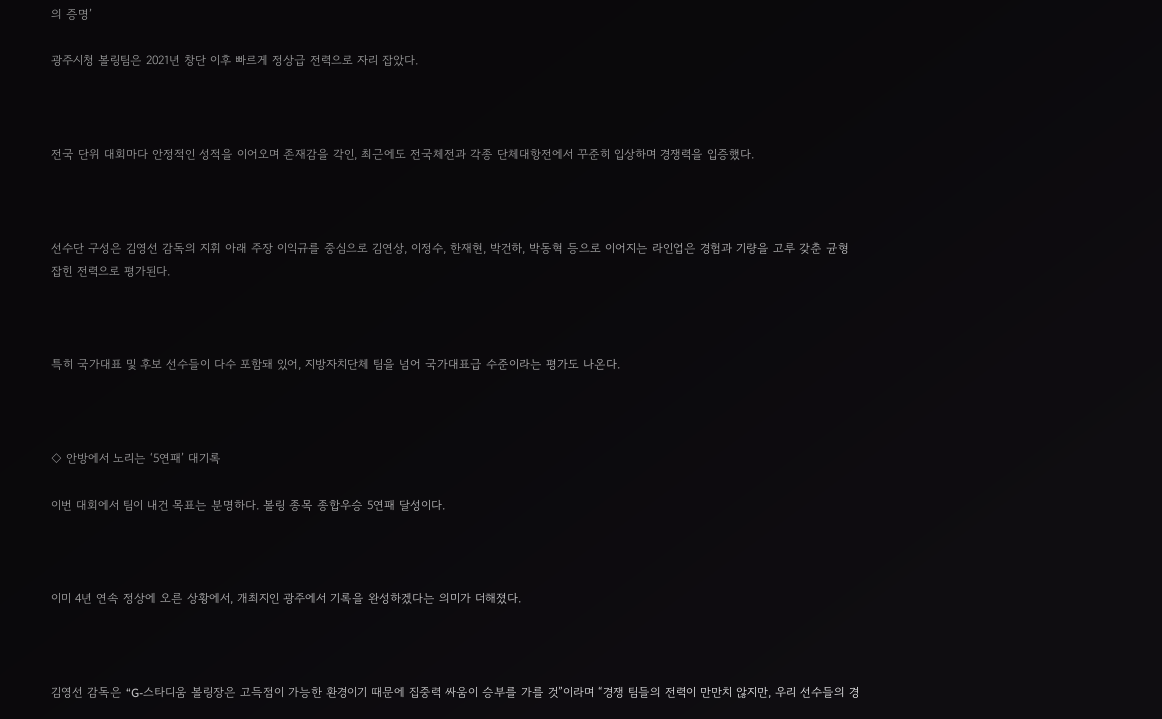의 증명’

광주시청 볼링팀은 2021년 창단 이후 빠르게 정상급 전력으로 자리 잡았다.



전국 단위 대회마다 안정적인 성적을 이어오며 존재감을 각인, 최근에도 전국체전과 각종 단체대항전에서 꾸준히 입상하며 경쟁력을 입증했다.



선수단 구성은 김영선 감독의 지휘 아래 주장 이익규를 중심으로 김연상, 이정수, 한재현, 박건하, 박동혁 등으로 이어지는 라인업은 경험과 기량을 고루 갖춘 균형 잡힌 전력으로 평가된다.



특히 국가대표 및 후보 선수들이 다수 포함돼 있어, 지방자치단체 팀을 넘어 국가대표급 수준이라는 평가도 나온다.



◇ 안방에서 노리는 ‘5연패’ 대기록

이번 대회에서 팀이 내건 목표는 분명하다. 볼링 종목 종합우승 5연패 달성이다.



이미 4년 연속 정상에 오른 상황에서, 개최지인 광주에서 기록을 완성하겠다는 의미가 더해졌다.



김영선 감독은 “G-스타디움 볼링장은 고득점이 가능한 환경이기 때문에 집중력 싸움이 승부를 가를 것”이라며 “경쟁 팀들의 전력이 만만치 않지만, 우리 선수들의 경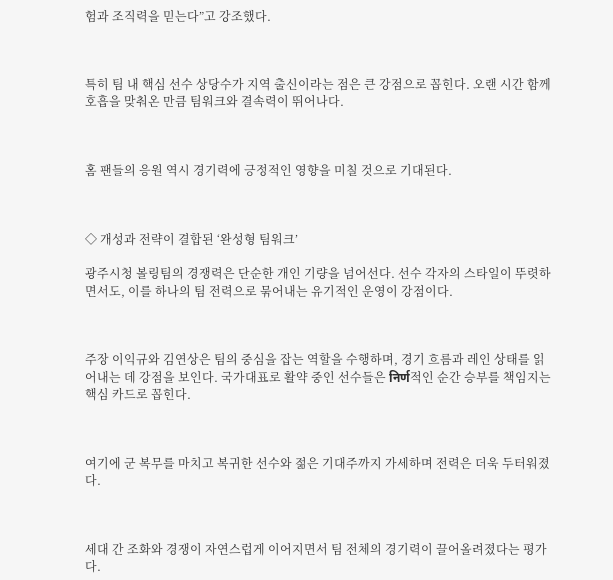험과 조직력을 믿는다”고 강조했다.



특히 팀 내 핵심 선수 상당수가 지역 출신이라는 점은 큰 강점으로 꼽힌다. 오랜 시간 함께 호흡을 맞춰온 만큼 팀워크와 결속력이 뛰어나다.



홈 팬들의 응원 역시 경기력에 긍정적인 영향을 미칠 것으로 기대된다.



◇ 개성과 전략이 결합된 ‘완성형 팀워크’

광주시청 볼링팀의 경쟁력은 단순한 개인 기량을 넘어선다. 선수 각자의 스타일이 뚜렷하면서도, 이를 하나의 팀 전력으로 묶어내는 유기적인 운영이 강점이다.



주장 이익규와 김연상은 팀의 중심을 잡는 역할을 수행하며, 경기 흐름과 레인 상태를 읽어내는 데 강점을 보인다. 국가대표로 활약 중인 선수들은 निर्ण적인 순간 승부를 책임지는 핵심 카드로 꼽힌다.



여기에 군 복무를 마치고 복귀한 선수와 젊은 기대주까지 가세하며 전력은 더욱 두터워졌다.



세대 간 조화와 경쟁이 자연스럽게 이어지면서 팀 전체의 경기력이 끌어올려졌다는 평가다.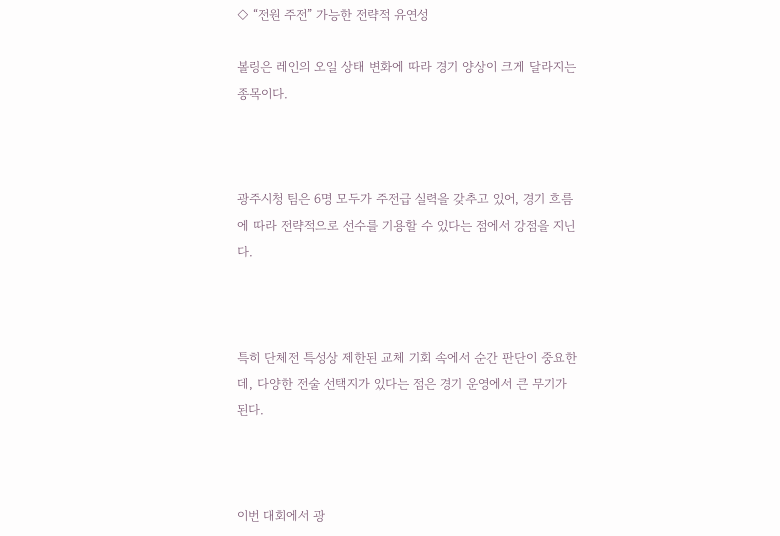◇ “전원 주전” 가능한 전략적 유연성

볼링은 레인의 오일 상태 변화에 따라 경기 양상이 크게 달라지는 종목이다.



광주시청 팀은 6명 모두가 주전급 실력을 갖추고 있어, 경기 흐름에 따라 전략적으로 선수를 기용할 수 있다는 점에서 강점을 지닌다.



특히 단체전 특성상 제한된 교체 기회 속에서 순간 판단이 중요한데, 다양한 전술 선택지가 있다는 점은 경기 운영에서 큰 무기가 된다.



이번 대회에서 광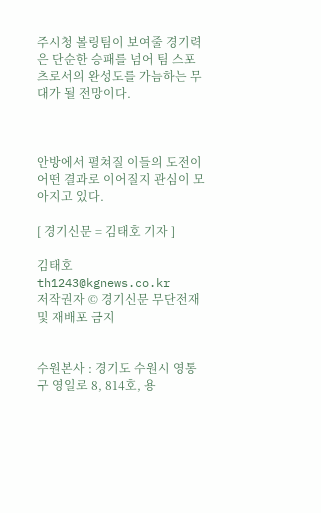주시청 볼링팀이 보여줄 경기력은 단순한 승패를 넘어 팀 스포츠로서의 완성도를 가늠하는 무대가 될 전망이다.



안방에서 펼쳐질 이들의 도전이 어떤 결과로 이어질지 관심이 모아지고 있다.

[ 경기신문 = 김태호 기자 ]

김태호 th1243@kgnews.co.kr
저작권자 © 경기신문 무단전재 및 재배포 금지


수원본사 : 경기도 수원시 영통구 영일로 8, 814호, 용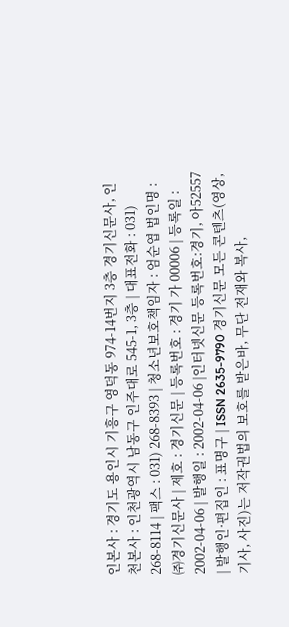인본사 : 경기도 용인시 기흥구 영덕동 974-14번지 3층 경기신문사, 인천본사 : 인천광역시 남동구 인주대로 545-1, 3층 | 대표전화 : 031) 268-8114 | 팩스 : 031) 268-8393 | 청소년보호책임자 : 엄순엽 법인명 : ㈜경기신문사 | 제호 : 경기신문 | 등록번호 : 경기 가 00006 | 등록일 : 2002-04-06 | 발행일 : 2002-04-06 |인터넷신문 등록번호:경기, 아52557 | 발행인·편집인 : 표명구 | ISSN 2635-9790 경기신문 모든 콘텐츠(영상,기사, 사진)는 저작권법의 보호를 받은바, 무단 전재와 복사,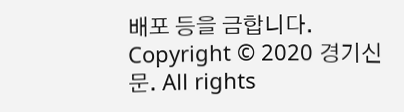배포 등을 금합니다. Copyright © 2020 경기신문. All rights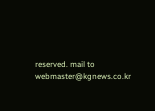reserved. mail to webmaster@kgnews.co.kr